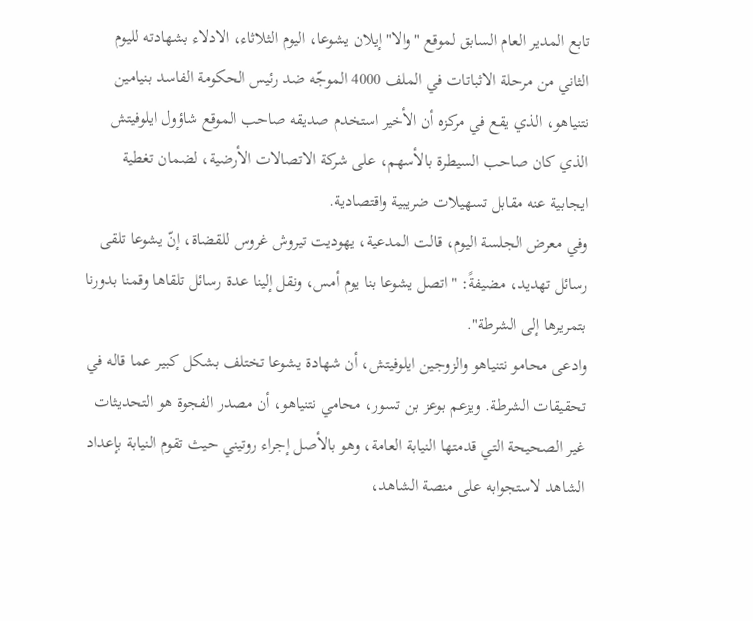تابع المدير العام السابق لموقع "والا" إيلان يشوعا، اليوم الثلاثاء، الادلاء بشهادته لليوم الثاني من مرحلة الاثباتات في الملف 4000 الموجّه ضد رئيس الحكومة الفاسد بنيامين نتنياهو، الذي يقع في مركزه أن الأخير استخدم صديقه صاحب الموقع شاؤول ايلوفيتش الذي كان صاحب السيطرة بالأسهم، على شركة الاتصالات الأرضية، لضمان تغطية ايجابية عنه مقابل تسهيلات ضريبية واقتصادية.
وفي معرض الجلسة اليوم، قالت المدعية، يهوديت تيروش غروس للقضاة، إنّ يشوعا تلقى رسائل تهديد، مضيفةً: "اتصل يشوعا بنا يوم أمس، ونقل إلينا عدة رسائل تلقاها وقمنا بدورنا بتمريرها إلى الشرطة".
وادعى محامو نتنياهو والزوجين ايلوفيتش، أن شهادة يشوعا تختلف بشكل كبير عما قاله في تحقيقات الشرطة. ويزعم بوعز بن تسور، محامي نتنياهو، أن مصدر الفجوة هو التحديثات غير الصحيحة التي قدمتها النيابة العامة، وهو بالأصل إجراء روتيني حيث تقوم النيابة بإعداد الشاهد لاستجوابه على منصة الشاهد،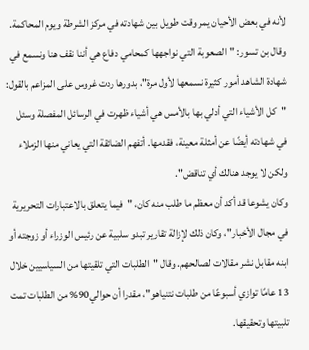لأنه في بعض الأحيان يمر وقت طويل بين شهادته في مركز الشرطة ويوم المحاكمة.
وقال بن تسور: "الصعوبة التي نواجهها كمحامي دفاع هي أننا نقف هنا ونسمع في شهادة الشاهد أمور كثيرة نسمعها لأول مرة"، بدورها ردت غروس على المزاعم بالقول: "كل الأشياء التي أدلي بها بالأمس هي أشياء ظهرت في الرسائل المفصلة وسئل في شهادته أيضًا عن أمثلة معينة، فقدمها. أتفهم الضائقة التي يعاني منها الزملاء ولكن لا يوجد هنالك أي تناقض".
وكان يشوعا قد أكد أن معظم ما طلب منه كان، "فيما يتعلق بالاعتبارات التحريرية في مجال الأخبار"، وكان ذلك لإزالة تقارير تبدو سلبية عن رئيس الوزراء أو زوجته أو ابنه مقابل نشر مقالات لصالحهم. وقال "الطلبات التي تلقيتها من السياسيين خلال 13 عامًا توازي أسبوعًا من طلبات نتنياهو"، مقدرا أن حوالي90% من الطلبات تمت تلبيتها وتحقيقها.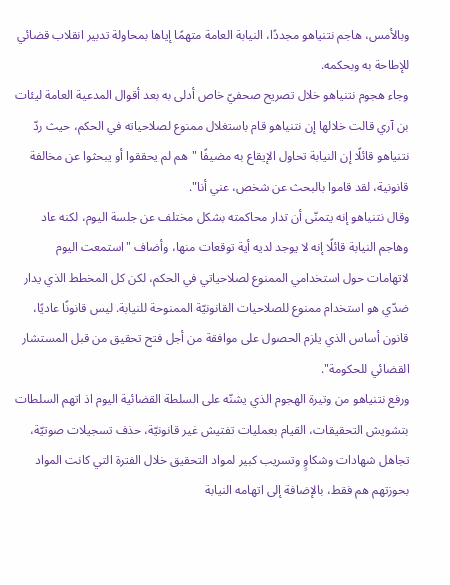وبالأمس، هاجم نتنياهو مجددًا، النيابة العامة متهمًا إياها بمحاولة تدبير انقلاب قضائي للإطاحة به وبحكمه.
وجاء هجوم نتنياهو خلال تصريح صحفيّ خاص أدلى به بعد أقوال المدعية العامة ليئات بن آري قالت خلالها إن نتنياهو قام باستغلال ممنوع لصلاحياته في الحكم، حيث ردّ نتنياهو قائلًا إن النيابة تحاول الإيقاع به مضيفًا "هم لم يحققوا أو يبحثوا عن مخالفة قانونية، لقد قاموا بالبحث عن شخص، عني أنا".
وقال نتنياهو إنه يتمنّى أن تدار محاكمته بشكل مختلف عن جلسة اليوم، لكنه عاد وهاجم النيابة قائلًا إنه لا يوجد لديه أية توقعات منها، وأضاف "استمعت اليوم لاتهامات حول استخدامي الممنوع لصلاحياتي في الحكم، لكن كل المخطط الذي يدار ضدّي هو استخدام ممنوع للصلاحيات القانونيّة الممنوحة للنيابة. ليس قانونًا عاديًا، قانون أساس الذي يلزم الحصول على موافقة من أجل فتح تحقيق من قبل المستشار القضائي للحكومة".
ورفع نتنياهو من وتيرة الهجوم الذي يشنّه على السلطة القضائية اليوم اذ اتهم السلطات بتشويش التحقيقات، القيام بعمليات تفتيش غير قانونيّة، حذف تسجيلات صوتيّة، تجاهل شهادات وشكاوٍ وتسريب كبير لمواد التحقيق خلال الفترة التي كانت المواد بحوزتهم هم فقط، بالإضافة إلى اتهامه النيابة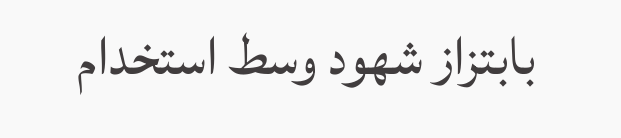بابتزاز شهود وسط استخدام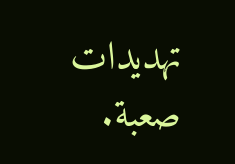تهديدات صعبة.